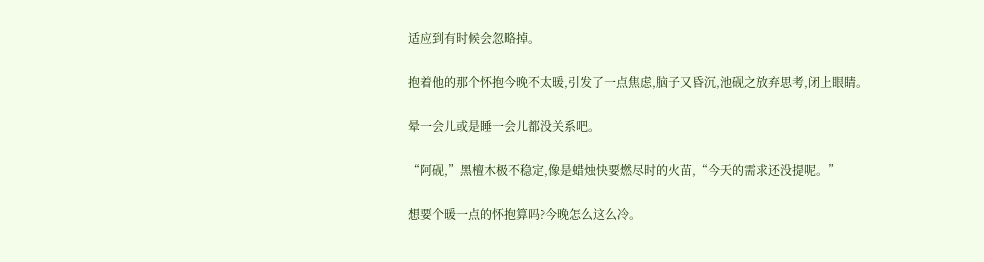适应到有时候会忽略掉。

抱着他的那个怀抱今晚不太暖,引发了一点焦虑,脑子又昏沉,池砚之放弃思考,闭上眼睛。

晕一会儿或是睡一会儿都没关系吧。

“阿砚,”黑檀木极不稳定,像是蜡烛快要燃尽时的火苗,“今天的需求还没提呢。”

想要个暖一点的怀抱算吗?今晚怎么这么冷。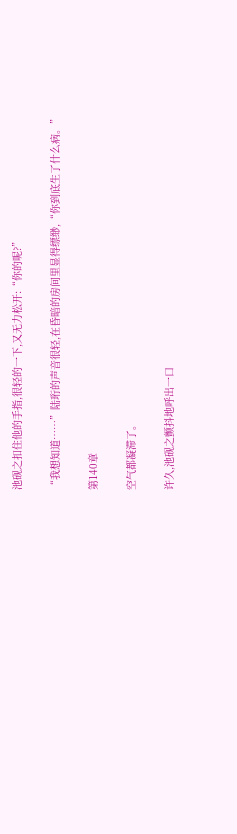池砚之扣住他的手指,很轻的一下,又无力松开:“你的呢?”

“我想知道……”陆珩的声音很轻,在昏暗的房间里显得缥缈,“你到底生了什么病。”

第140章

空气都凝滞了。

许久,池砚之颤抖地呼出一口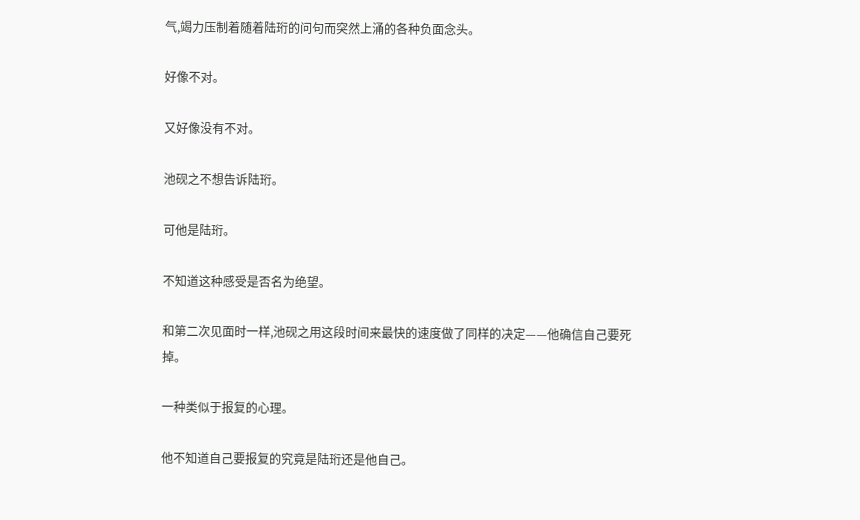气,竭力压制着随着陆珩的问句而突然上涌的各种负面念头。

好像不对。

又好像没有不对。

池砚之不想告诉陆珩。

可他是陆珩。

不知道这种感受是否名为绝望。

和第二次见面时一样,池砚之用这段时间来最快的速度做了同样的决定——他确信自己要死掉。

一种类似于报复的心理。

他不知道自己要报复的究竟是陆珩还是他自己。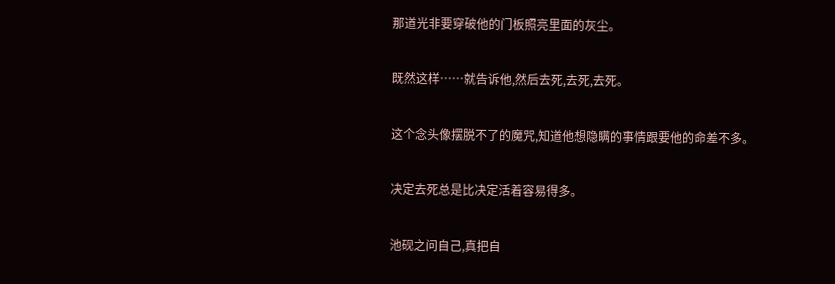那道光非要穿破他的门板照亮里面的灰尘。

既然这样……就告诉他,然后去死,去死,去死。

这个念头像摆脱不了的魔咒,知道他想隐瞒的事情跟要他的命差不多。

决定去死总是比决定活着容易得多。

池砚之问自己,真把自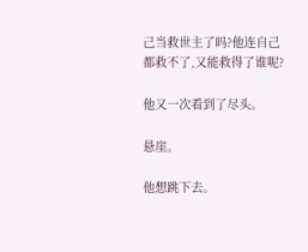己当救世主了吗?他连自己都救不了,又能救得了谁呢?

他又一次看到了尽头。

悬崖。

他想跳下去。